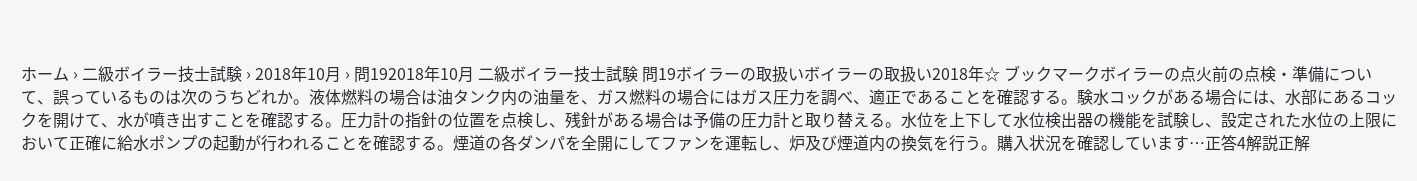ホーム › 二級ボイラー技士試験 › 2018年10月 › 問192018年10月 二級ボイラー技士試験 問19ボイラーの取扱いボイラーの取扱い2018年☆ ブックマークボイラーの点火前の点検・準備について、誤っているものは次のうちどれか。液体燃料の場合は油タンク内の油量を、ガス燃料の場合にはガス圧力を調べ、適正であることを確認する。験水コックがある場合には、水部にあるコックを開けて、水が噴き出すことを確認する。圧力計の指針の位置を点検し、残針がある場合は予備の圧力計と取り替える。水位を上下して水位検出器の機能を試験し、設定された水位の上限において正確に給水ポンプの起動が行われることを確認する。煙道の各ダンパを全開にしてファンを運転し、炉及び煙道内の換気を行う。購入状況を確認しています…正答4解説正解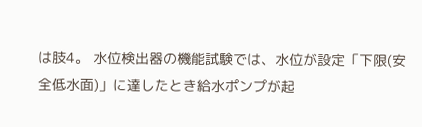は肢4。 水位検出器の機能試験では、水位が設定「下限(安全低水面)」に達したとき給水ポンプが起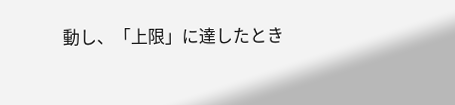動し、「上限」に達したとき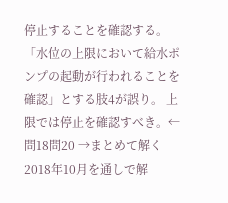停止することを確認する。 「水位の上限において給水ポンプの起動が行われることを確認」とする肢4が誤り。 上限では停止を確認すべき。← 問18問20 →まとめて解く2018年10月を通しで解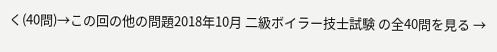く(40問)→この回の他の問題2018年10月 二級ボイラー技士試験 の全40問を見る →